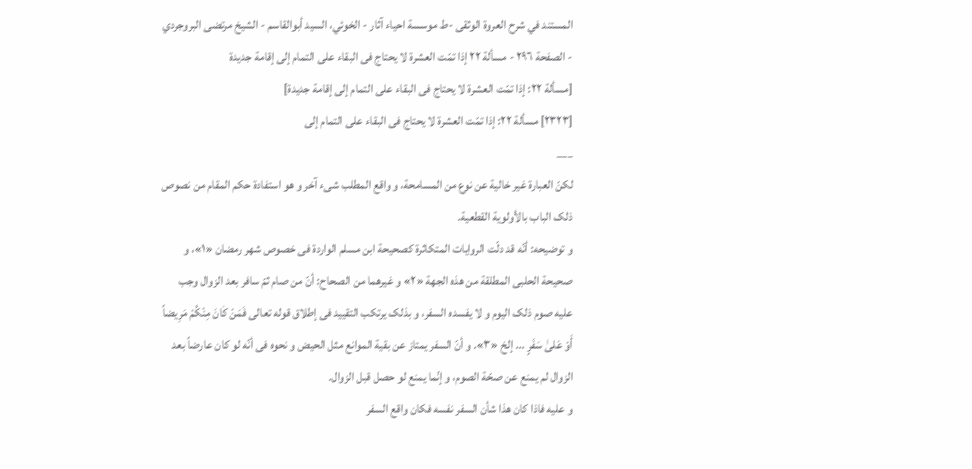المستند في شرح العروة الوثقى -ط موسسة احياء آثار - الخوئي، السيد أبوالقاسم - الشيخ مرتضى البروجردي - الصفحة ٢٩٦ - مسألة ٢٢ إذا تمّت العشرة لا یحتاج فی البقاء علی التمام إلی إقامة جدیدة
[مسألة ٢٢: إذا تمّت العشرة لا یحتاج فی البقاء علی التمام إلی إقامة جدیدة]
[٢٣٢٣] مسألة ٢٢: إذا تمّت العشرة لا یحتاج فی البقاء علی التمام إلی
___
لکنّ العبارة غیر خالیة عن نوع من المسامحة، و واقع المطلب شیء آخر و هو استفادة حکم المقام من نصوص ذلک الباب بالأولویة القطعیة.
و توضیحه: أنّه قد دلّت الروایات المتکاثرة کصحیحة ابن مسلم الواردة فی خصوص شهر رمضان «١»، و صحیحة الحلبی المطلقة من هذه الجهة «٢» و غیرهما من الصحاح: أنّ من صام ثمّ سافر بعد الزوال وجب علیه صوم ذلک الیوم و لا یفسده السفر، و بذلک یرتکب التقیید فی إطلاق قوله تعالی فَمَنْ کٰانَ مِنْکُمْ مَرِیضاً أَوْ عَلیٰ سَفَرٍ ... إلخ «٣». و أنّ السفر یمتاز عن بقیة الموانع مثل الحیض و نحوه فی أنّه لو کان عارضاً بعد الزوال لم یمنع عن صحّة الصوم، و إنّما یمنع لو حصل قبل الزوال.
و علیه فاذا کان هذا شأن السفر نفسه فکان واقع السفر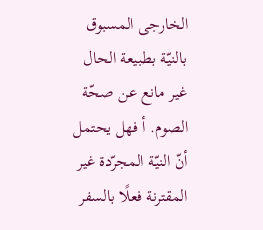الخارجی المسبوق بالنیّة بطبیعة الحال غیر مانع عن صحّة الصوم. أ فهل یحتمل أنّ النیّة المجرّدة غیر المقترنة فعلًا بالسفر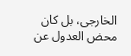الخارجی، بل کان محض العدول عن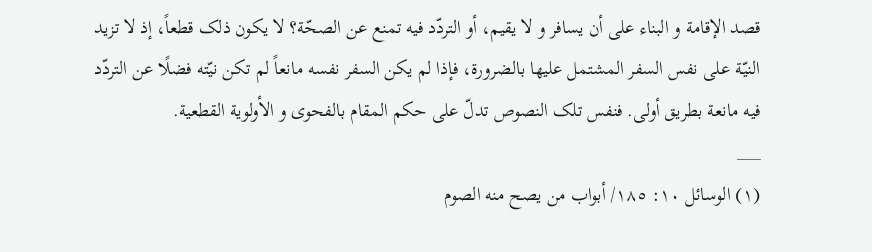قصد الإقامة و البناء علی أن یسافر و لا یقیم، أو التردّد فیه تمنع عن الصحّة؟ لا یکون ذلک قطعاً، إذ لا تزید النیّة علی نفس السفر المشتمل علیها بالضرورة، فإذا لم یکن السفر نفسه مانعاً لم تکن نیّته فضلًا عن التردّد فیه مانعة بطریق أولی. فنفس تلک النصوص تدلّ علی حکم المقام بالفحوی و الأولویة القطعیة.
___
(١) الوسائل ١٠: ١٨٥/ أبواب من یصح منه الصوم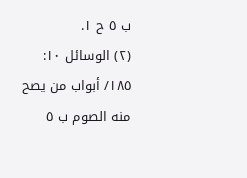ب ٥ ح ١.
(٢) الوسائل ١٠: ١٨٥/ أبواب من یصح منه الصوم ب ٥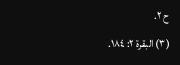ح ٢.
(٣) البقرة ٢: ١٨٤.